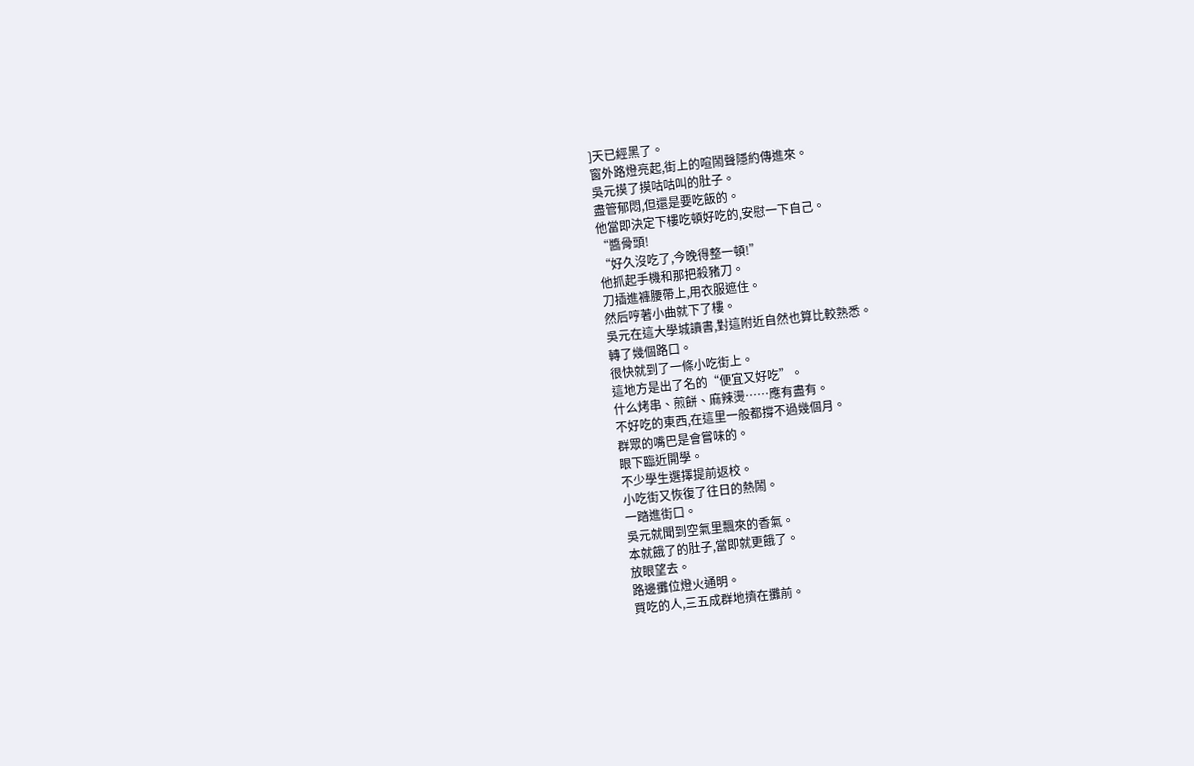]天已經黑了。
窗外路燈亮起,街上的喧鬧聲隱約傳進來。
吳元摸了摸咕咕叫的肚子。
盡管郁悶,但還是要吃飯的。
他當即決定下樓吃頓好吃的,安慰一下自己。
“醬骨頭!
“好久沒吃了,今晚得整一頓!”
他抓起手機和那把殺豬刀。
刀插進褲腰帶上,用衣服遮住。
然后哼著小曲就下了樓。
吳元在這大學城讀書,對這附近自然也算比較熟悉。
轉了幾個路口。
很快就到了一條小吃街上。
這地方是出了名的“便宜又好吃”。
什么烤串、煎餅、麻辣燙……應有盡有。
不好吃的東西,在這里一般都撐不過幾個月。
群眾的嘴巴是會嘗味的。
眼下臨近開學。
不少學生選擇提前返校。
小吃街又恢復了往日的熱鬧。
一踏進街口。
吳元就聞到空氣里飄來的香氣。
本就餓了的肚子,當即就更餓了。
放眼望去。
路邊攤位燈火通明。
買吃的人,三五成群地擠在攤前。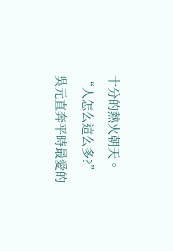十分的熱火朝天。
“人怎么這么多?”
吳元直奔平時最愛的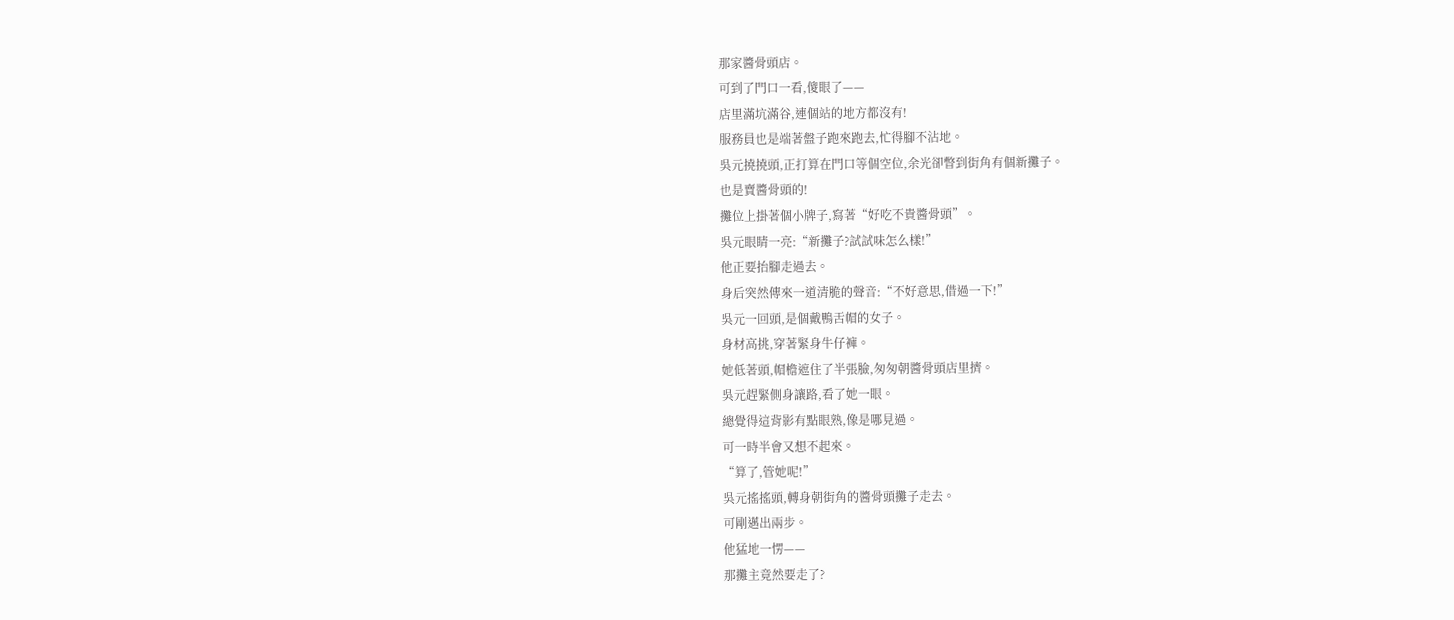那家醬骨頭店。
可到了門口一看,傻眼了——
店里滿坑滿谷,連個站的地方都沒有!
服務員也是端著盤子跑來跑去,忙得腳不沾地。
吳元撓撓頭,正打算在門口等個空位,余光卻瞥到街角有個新攤子。
也是賣醬骨頭的!
攤位上掛著個小牌子,寫著“好吃不貴醬骨頭”。
吳元眼睛一亮:“新攤子?試試味怎么樣!”
他正要抬腳走過去。
身后突然傳來一道清脆的聲音:“不好意思,借過一下!”
吳元一回頭,是個戴鴨舌帽的女子。
身材高挑,穿著緊身牛仔褲。
她低著頭,帽檐遮住了半張臉,匆匆朝醬骨頭店里擠。
吳元趕緊側身讓路,看了她一眼。
總覺得這背影有點眼熟,像是哪見過。
可一時半會又想不起來。
“算了,管她呢!”
吳元搖搖頭,轉身朝街角的醬骨頭攤子走去。
可剛邁出兩步。
他猛地一愣——
那攤主竟然要走了?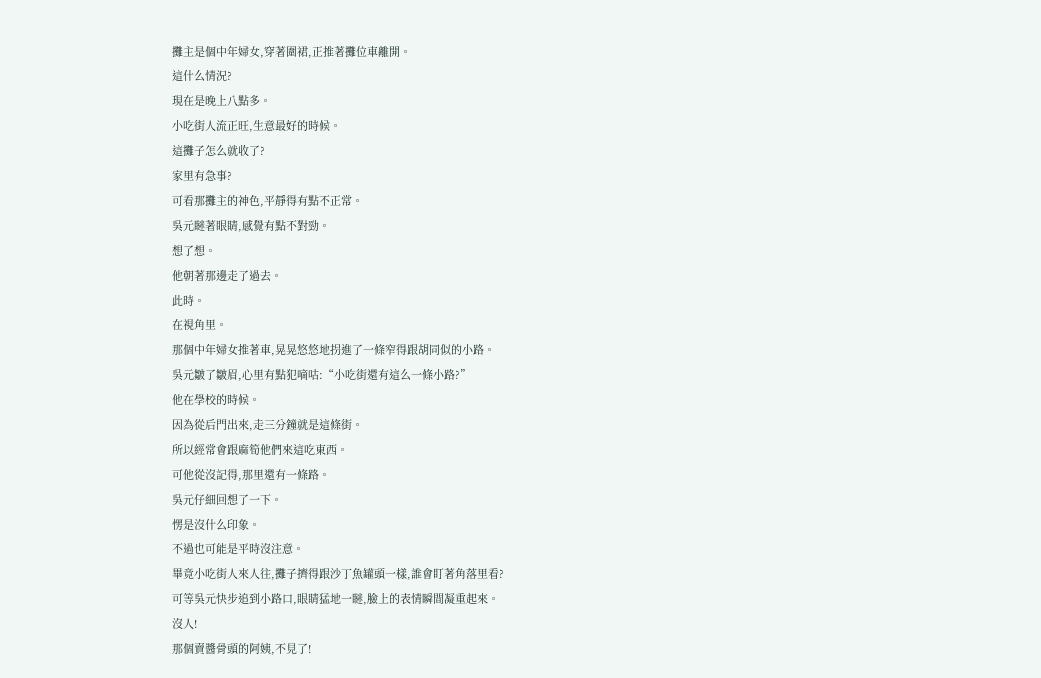攤主是個中年婦女,穿著圍裙,正推著攤位車離開。
這什么情況?
現在是晚上八點多。
小吃街人流正旺,生意最好的時候。
這攤子怎么就收了?
家里有急事?
可看那攤主的神色,平靜得有點不正常。
吳元瞇著眼睛,感覺有點不對勁。
想了想。
他朝著那邊走了過去。
此時。
在視角里。
那個中年婦女推著車,晃晃悠悠地拐進了一條窄得跟胡同似的小路。
吳元皺了皺眉,心里有點犯嘀咕:“小吃街還有這么一條小路?”
他在學校的時候。
因為從后門出來,走三分鐘就是這條街。
所以經常會跟麻筍他們來這吃東西。
可他從沒記得,那里還有一條路。
吳元仔細回想了一下。
愣是沒什么印象。
不過也可能是平時沒注意。
畢竟小吃街人來人往,攤子擠得跟沙丁魚罐頭一樣,誰會盯著角落里看?
可等吳元快步追到小路口,眼睛猛地一瞇,臉上的表情瞬間凝重起來。
沒人!
那個賣醬骨頭的阿姨,不見了!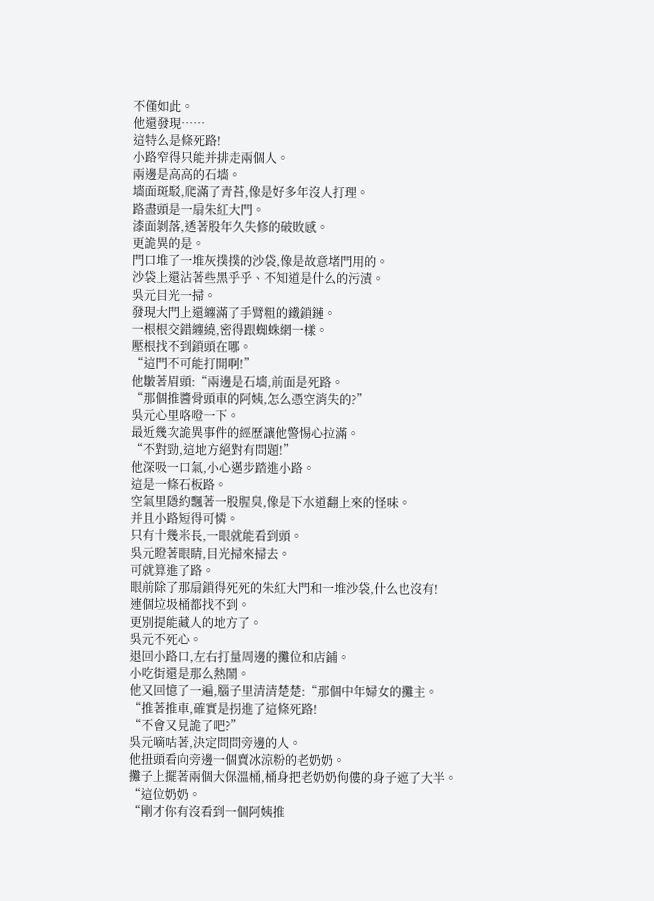不僅如此。
他還發現……
這特么是條死路!
小路窄得只能并排走兩個人。
兩邊是高高的石墻。
墻面斑駁,爬滿了青苔,像是好多年沒人打理。
路盡頭是一扇朱紅大門。
漆面剝落,透著股年久失修的破敗感。
更詭異的是。
門口堆了一堆灰撲撲的沙袋,像是故意堵門用的。
沙袋上還沾著些黑乎乎、不知道是什么的污漬。
吳元目光一掃。
發現大門上還纏滿了手臂粗的鐵鎖鏈。
一根根交錯纏繞,密得跟蜘蛛網一樣。
壓根找不到鎖頭在哪。
“這門不可能打開啊!”
他皺著眉頭:“兩邊是石墻,前面是死路。
“那個推醬骨頭車的阿姨,怎么憑空消失的?”
吳元心里咯噔一下。
最近幾次詭異事件的經歷讓他警惕心拉滿。
“不對勁,這地方絕對有問題!”
他深吸一口氣,小心邁步踏進小路。
這是一條石板路。
空氣里隱約飄著一股腥臭,像是下水道翻上來的怪味。
并且小路短得可憐。
只有十幾米長,一眼就能看到頭。
吳元瞪著眼睛,目光掃來掃去。
可就算進了路。
眼前除了那扇鎖得死死的朱紅大門和一堆沙袋,什么也沒有!
連個垃圾桶都找不到。
更別提能藏人的地方了。
吳元不死心。
退回小路口,左右打量周邊的攤位和店鋪。
小吃街還是那么熱鬧。
他又回憶了一遍,腦子里清清楚楚:“那個中年婦女的攤主。
“推著推車,確實是拐進了這條死路!
“不會又見詭了吧?”
吳元嘀咕著,決定問問旁邊的人。
他扭頭看向旁邊一個賣冰涼粉的老奶奶。
攤子上擺著兩個大保溫桶,桶身把老奶奶佝僂的身子遮了大半。
“這位奶奶。
“剛才你有沒看到一個阿姨推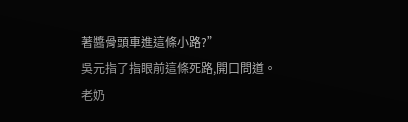著醬骨頭車進這條小路?”
吳元指了指眼前這條死路,開口問道。
老奶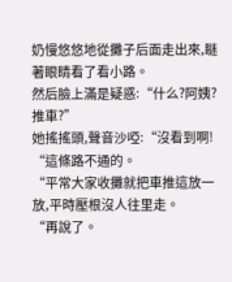奶慢悠悠地從攤子后面走出來,瞇著眼睛看了看小路。
然后臉上滿是疑惑:“什么?阿姨?推車?”
她搖搖頭,聲音沙啞:“沒看到啊!
“這條路不通的。
“平常大家收攤就把車推這放一放,平時壓根沒人往里走。
“再說了。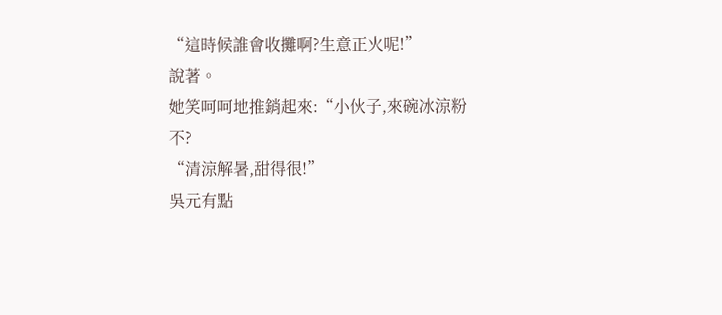“這時候誰會收攤啊?生意正火呢!”
說著。
她笑呵呵地推銷起來:“小伙子,來碗冰涼粉不?
“清涼解暑,甜得很!”
吳元有點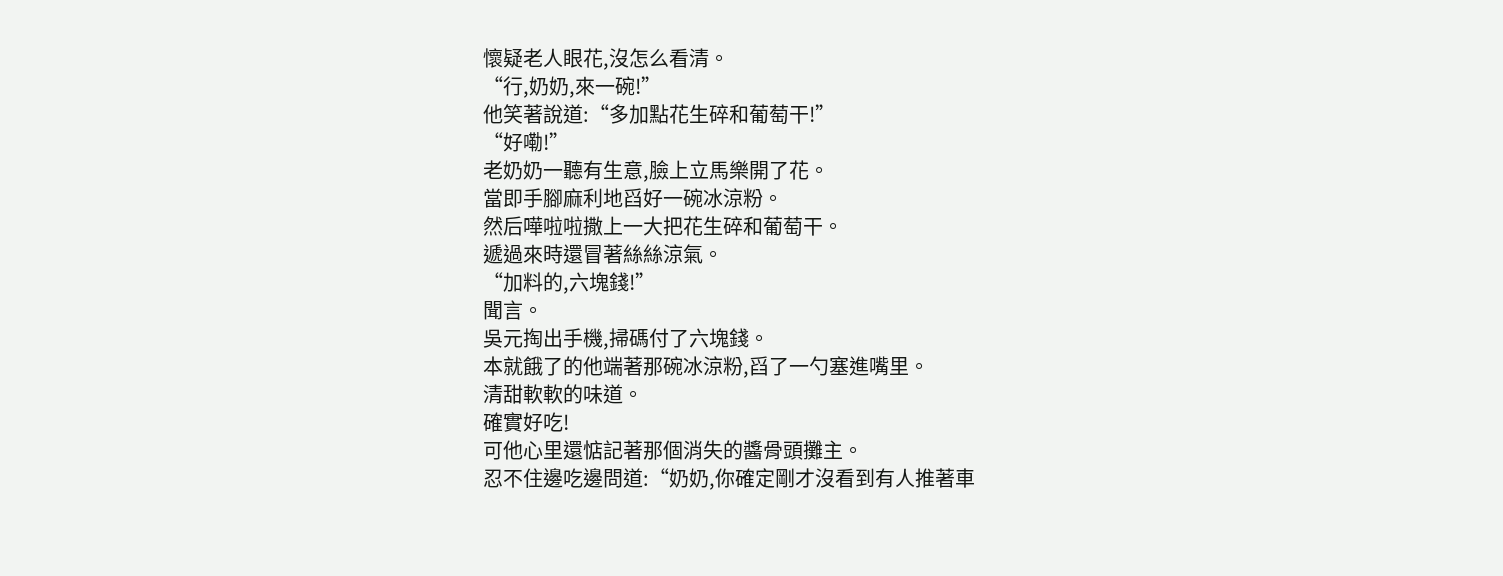懷疑老人眼花,沒怎么看清。
“行,奶奶,來一碗!”
他笑著說道:“多加點花生碎和葡萄干!”
“好嘞!”
老奶奶一聽有生意,臉上立馬樂開了花。
當即手腳麻利地舀好一碗冰涼粉。
然后嘩啦啦撒上一大把花生碎和葡萄干。
遞過來時還冒著絲絲涼氣。
“加料的,六塊錢!”
聞言。
吳元掏出手機,掃碼付了六塊錢。
本就餓了的他端著那碗冰涼粉,舀了一勺塞進嘴里。
清甜軟軟的味道。
確實好吃!
可他心里還惦記著那個消失的醬骨頭攤主。
忍不住邊吃邊問道:“奶奶,你確定剛才沒看到有人推著車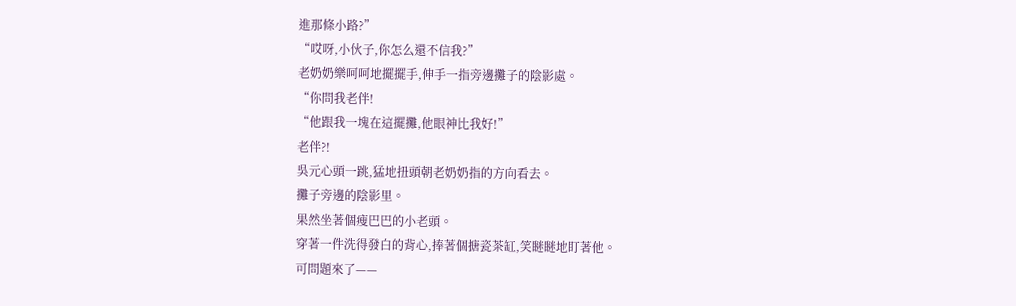進那條小路?”
“哎呀,小伙子,你怎么還不信我?”
老奶奶樂呵呵地擺擺手,伸手一指旁邊攤子的陰影處。
“你問我老伴!
“他跟我一塊在這擺攤,他眼神比我好!”
老伴?!
吳元心頭一跳,猛地扭頭朝老奶奶指的方向看去。
攤子旁邊的陰影里。
果然坐著個瘦巴巴的小老頭。
穿著一件洗得發白的背心,捧著個搪瓷茶缸,笑瞇瞇地盯著他。
可問題來了——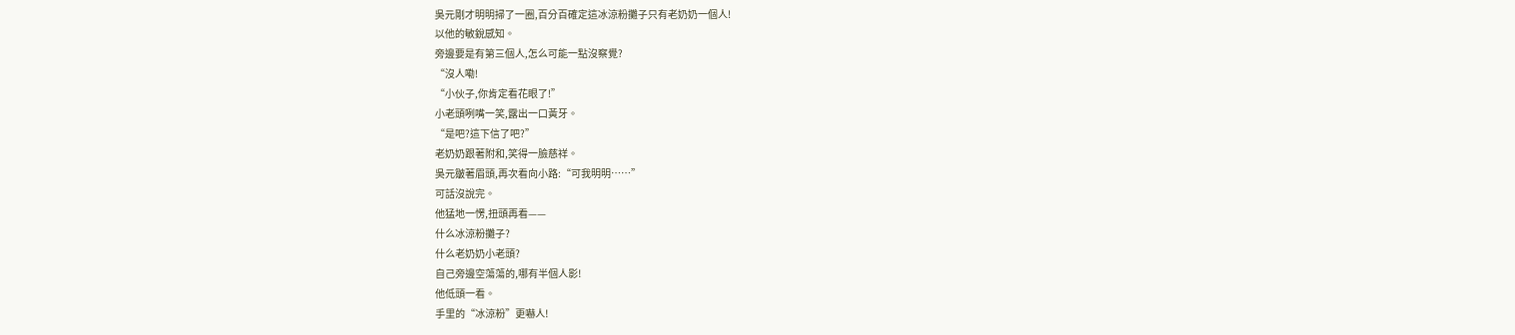吳元剛才明明掃了一圈,百分百確定這冰涼粉攤子只有老奶奶一個人!
以他的敏銳感知。
旁邊要是有第三個人,怎么可能一點沒察覺?
“沒人嘞!
“小伙子,你肯定看花眼了!”
小老頭咧嘴一笑,露出一口黃牙。
“是吧?這下信了吧?”
老奶奶跟著附和,笑得一臉慈祥。
吳元皺著眉頭,再次看向小路:“可我明明……”
可話沒說完。
他猛地一愣,扭頭再看——
什么冰涼粉攤子?
什么老奶奶小老頭?
自己旁邊空蕩蕩的,哪有半個人影!
他低頭一看。
手里的“冰涼粉”更嚇人!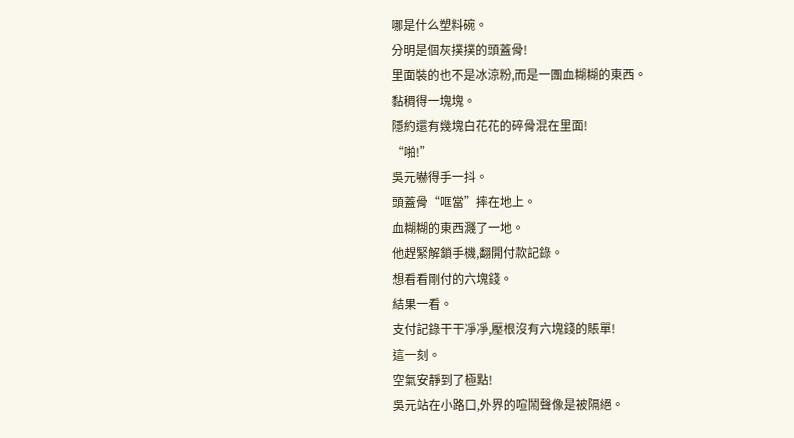哪是什么塑料碗。
分明是個灰撲撲的頭蓋骨!
里面裝的也不是冰涼粉,而是一團血糊糊的東西。
黏稠得一塊塊。
隱約還有幾塊白花花的碎骨混在里面!
“啪!”
吳元嚇得手一抖。
頭蓋骨“哐當”摔在地上。
血糊糊的東西濺了一地。
他趕緊解鎖手機,翻開付款記錄。
想看看剛付的六塊錢。
結果一看。
支付記錄干干凈凈,壓根沒有六塊錢的賬單!
這一刻。
空氣安靜到了極點!
吳元站在小路口,外界的喧鬧聲像是被隔絕。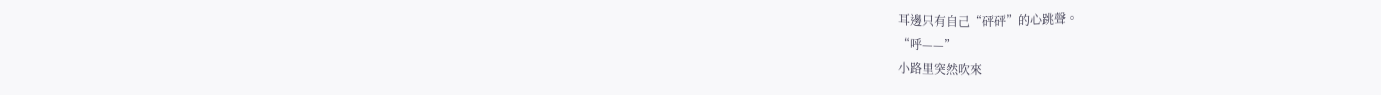耳邊只有自己“砰砰”的心跳聲。
“呼——”
小路里突然吹來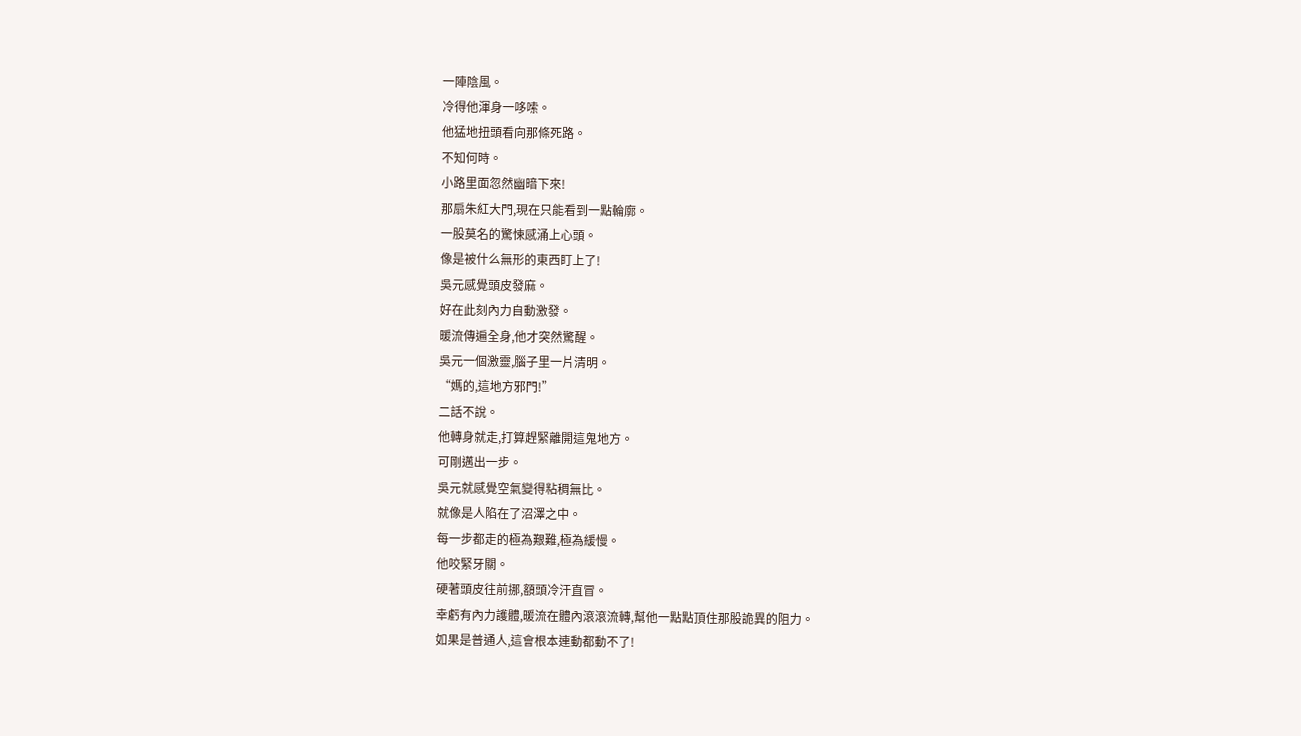一陣陰風。
冷得他渾身一哆嗦。
他猛地扭頭看向那條死路。
不知何時。
小路里面忽然幽暗下來!
那扇朱紅大門,現在只能看到一點輪廓。
一股莫名的驚悚感涌上心頭。
像是被什么無形的東西盯上了!
吳元感覺頭皮發麻。
好在此刻內力自動激發。
暖流傳遍全身,他才突然驚醒。
吳元一個激靈,腦子里一片清明。
“媽的,這地方邪門!”
二話不說。
他轉身就走,打算趕緊離開這鬼地方。
可剛邁出一步。
吳元就感覺空氣變得粘稠無比。
就像是人陷在了沼澤之中。
每一步都走的極為艱難,極為緩慢。
他咬緊牙關。
硬著頭皮往前挪,額頭冷汗直冒。
幸虧有內力護體,暖流在體內滾滾流轉,幫他一點點頂住那股詭異的阻力。
如果是普通人,這會根本連動都動不了!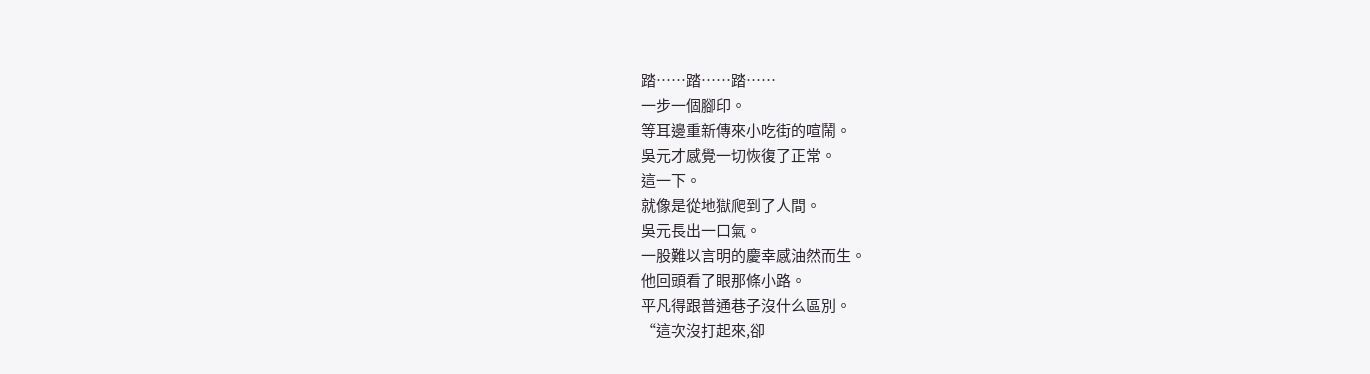踏……踏……踏……
一步一個腳印。
等耳邊重新傳來小吃街的喧鬧。
吳元才感覺一切恢復了正常。
這一下。
就像是從地獄爬到了人間。
吳元長出一口氣。
一股難以言明的慶幸感油然而生。
他回頭看了眼那條小路。
平凡得跟普通巷子沒什么區別。
“這次沒打起來,卻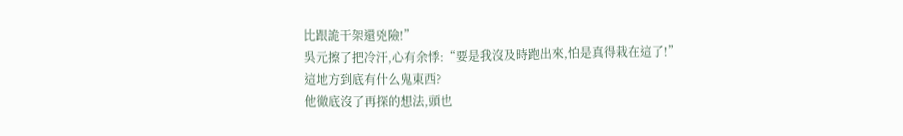比跟詭干架還兇險!”
吳元擦了把冷汗,心有余悸:“要是我沒及時跑出來,怕是真得栽在這了!”
這地方到底有什么鬼東西?
他徹底沒了再探的想法,頭也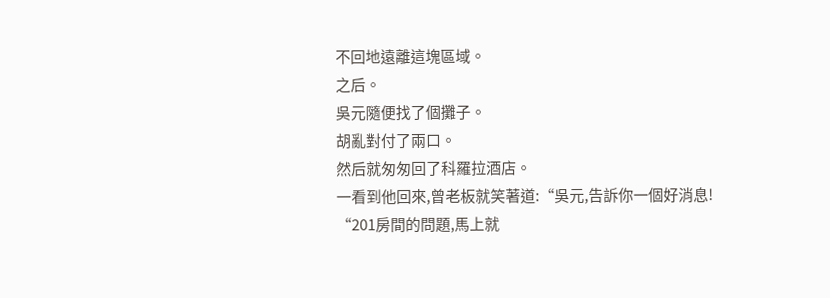不回地遠離這塊區域。
之后。
吳元隨便找了個攤子。
胡亂對付了兩口。
然后就匆匆回了科羅拉酒店。
一看到他回來,曾老板就笑著道:“吳元,告訴你一個好消息!
“201房間的問題,馬上就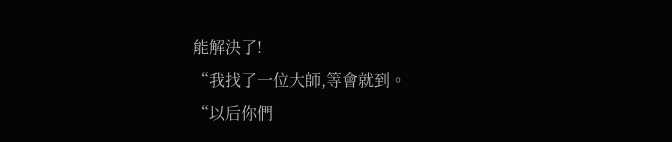能解決了!
“我找了一位大師,等會就到。
“以后你們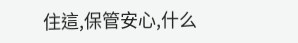住這,保管安心,什么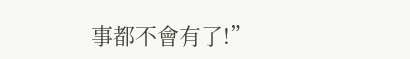事都不會有了!”